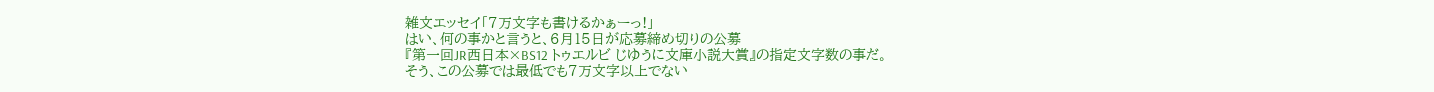雑文エッセイ「7万文字も書けるかぁーっ!」
はい、何の事かと言うと、6月15日が応募締め切りの公募
『第一回JR西日本×BS12 トゥエルビ じゆうに文庫小説大賞』の指定文字数の事だ。
そう、この公募では最低でも7万文字以上でない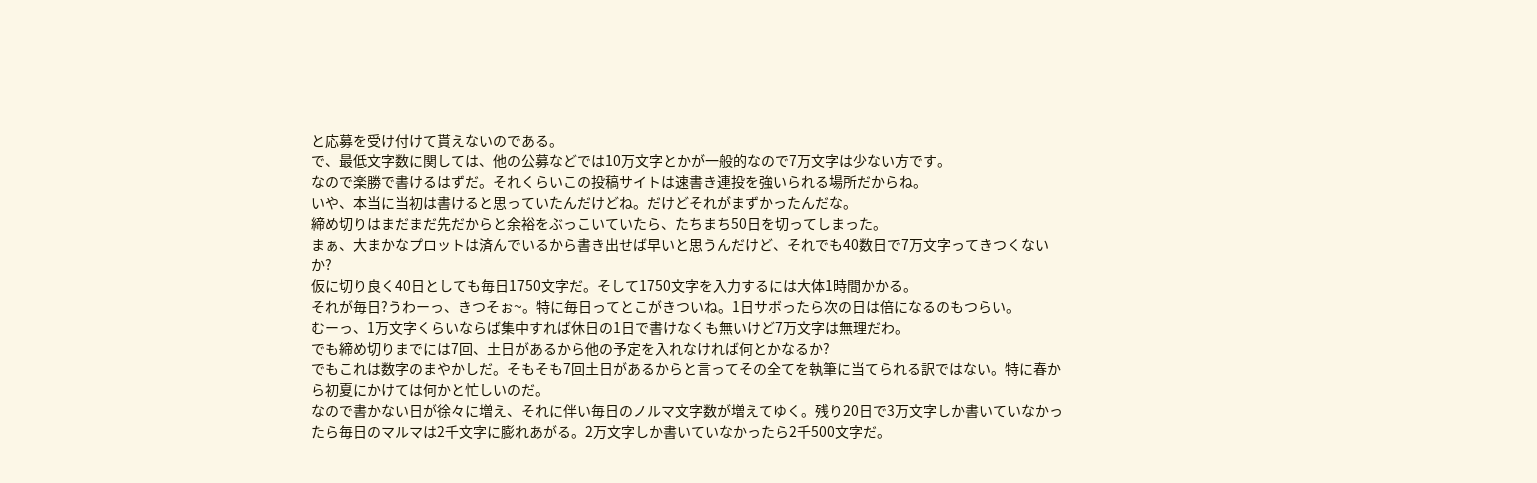と応募を受け付けて貰えないのである。
で、最低文字数に関しては、他の公募などでは10万文字とかが一般的なので7万文字は少ない方です。
なので楽勝で書けるはずだ。それくらいこの投稿サイトは速書き連投を強いられる場所だからね。
いや、本当に当初は書けると思っていたんだけどね。だけどそれがまずかったんだな。
締め切りはまだまだ先だからと余裕をぶっこいていたら、たちまち50日を切ってしまった。
まぁ、大まかなプロットは済んでいるから書き出せば早いと思うんだけど、それでも40数日で7万文字ってきつくないか?
仮に切り良く40日としても毎日1750文字だ。そして1750文字を入力するには大体1時間かかる。
それが毎日?うわーっ、きつそぉ~。特に毎日ってとこがきついね。1日サボったら次の日は倍になるのもつらい。
むーっ、1万文字くらいならば集中すれば休日の1日で書けなくも無いけど7万文字は無理だわ。
でも締め切りまでには7回、土日があるから他の予定を入れなければ何とかなるか?
でもこれは数字のまやかしだ。そもそも7回土日があるからと言ってその全てを執筆に当てられる訳ではない。特に春から初夏にかけては何かと忙しいのだ。
なので書かない日が徐々に増え、それに伴い毎日のノルマ文字数が増えてゆく。残り20日で3万文字しか書いていなかったら毎日のマルマは2千文字に膨れあがる。2万文字しか書いていなかったら2千500文字だ。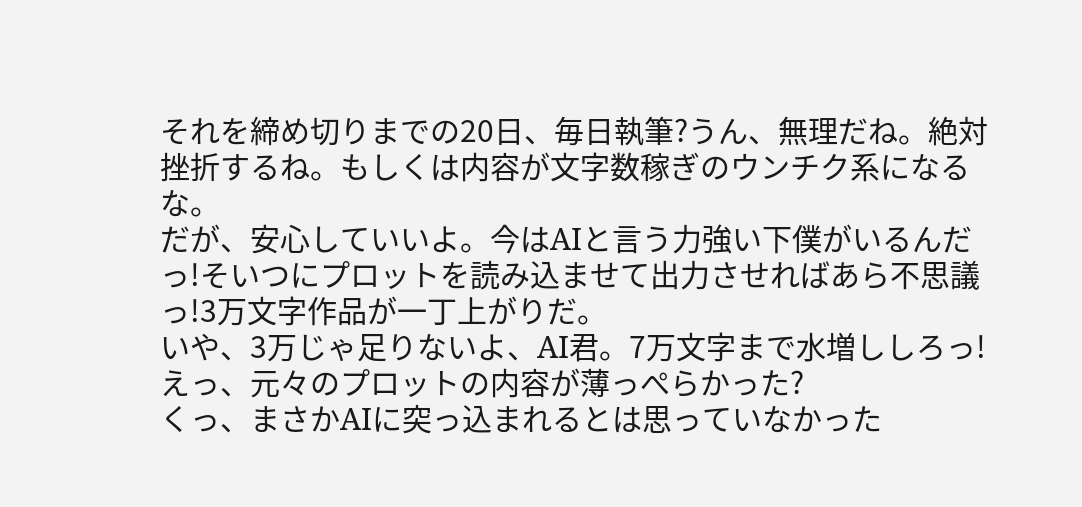それを締め切りまでの20日、毎日執筆?うん、無理だね。絶対挫折するね。もしくは内容が文字数稼ぎのウンチク系になるな。
だが、安心していいよ。今はAIと言う力強い下僕がいるんだっ!そいつにプロットを読み込ませて出力させればあら不思議っ!3万文字作品が一丁上がりだ。
いや、3万じゃ足りないよ、AI君。7万文字まで水増ししろっ!えっ、元々のプロットの内容が薄っぺらかった?
くっ、まさかAIに突っ込まれるとは思っていなかった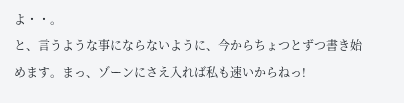よ・・。
と、言うような事にならないように、今からちょつとずつ書き始めます。まっ、ゾーンにさえ入れば私も速いからねっ!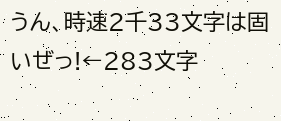うん、時速2千33文字は固いぜっ!←283文字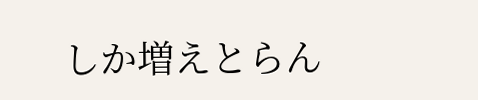しか増えとらん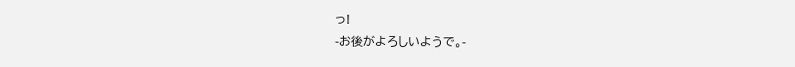っ!
-お後がよろしいようで。-